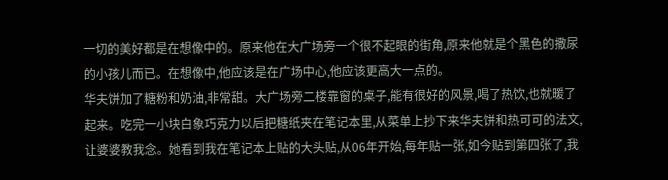一切的美好都是在想像中的。原来他在大广场旁一个很不起眼的街角,原来他就是个黑色的撒尿的小孩儿而已。在想像中,他应该是在广场中心,他应该更高大一点的。
华夫饼加了糖粉和奶油,非常甜。大广场旁二楼靠窗的桌子,能有很好的风景,喝了热饮,也就暖了起来。吃完一小块白象巧克力以后把糖纸夹在笔记本里,从菜单上抄下来华夫饼和热可可的法文,让婆婆教我念。她看到我在笔记本上贴的大头贴,从06年开始,每年贴一张,如今贴到第四张了,我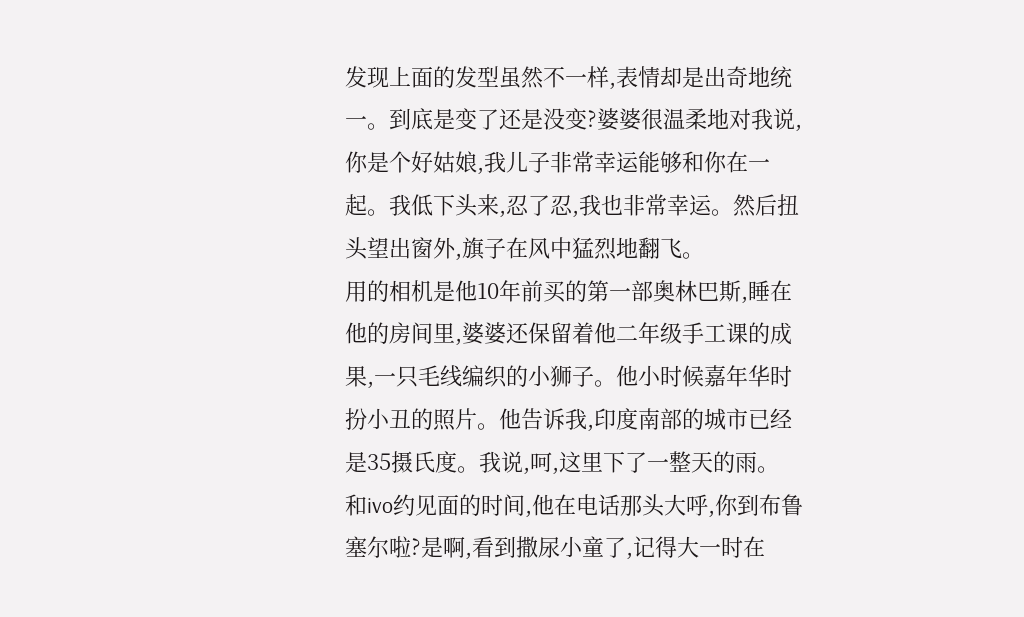发现上面的发型虽然不一样,表情却是出奇地统一。到底是变了还是没变?婆婆很温柔地对我说,你是个好姑娘,我儿子非常幸运能够和你在一起。我低下头来,忍了忍,我也非常幸运。然后扭头望出窗外,旗子在风中猛烈地翻飞。
用的相机是他10年前买的第一部奥林巴斯,睡在他的房间里,婆婆还保留着他二年级手工课的成果,一只毛线编织的小狮子。他小时候嘉年华时扮小丑的照片。他告诉我,印度南部的城市已经是35摄氏度。我说,呵,这里下了一整天的雨。
和ivo约见面的时间,他在电话那头大呼,你到布鲁塞尔啦?是啊,看到撒尿小童了,记得大一时在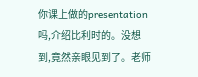你课上做的presentation吗,介绍比利时的。没想到,竟然亲眼见到了。老师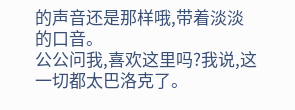的声音还是那样哦,带着淡淡的口音。
公公问我,喜欢这里吗?我说,这一切都太巴洛克了。